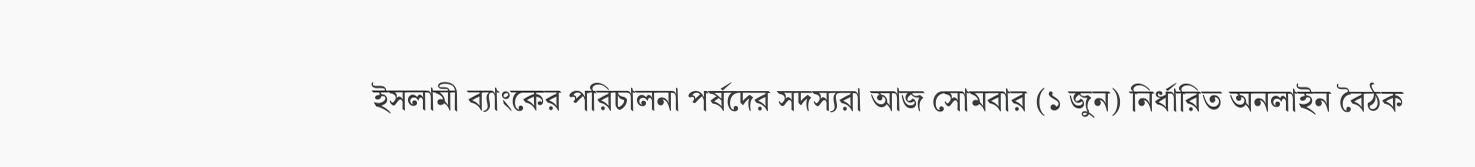ইসলামী ব্যাংকের পরিচালনা পর্ষদের সদস্যরা আজ সোমবার (১ জুন) নির্ধারিত অনলাইন বৈঠক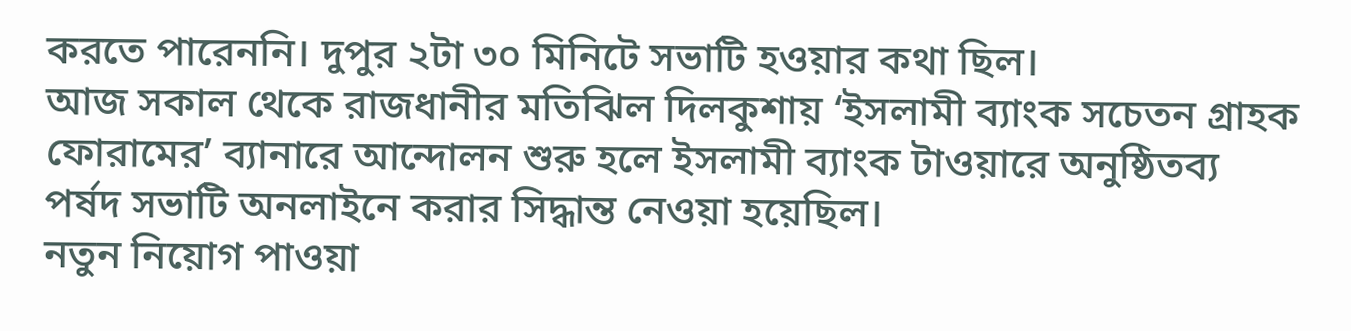করতে পারেননি। দুপুর ২টা ৩০ মিনিটে সভাটি হওয়ার কথা ছিল।
আজ সকাল থেকে রাজধানীর মতিঝিল দিলকুশায় ‘ইসলামী ব্যাংক সচেতন গ্রাহক ফোরামের’ ব্যানারে আন্দোলন শুরু হলে ইসলামী ব্যাংক টাওয়ারে অনুষ্ঠিতব্য পর্ষদ সভাটি অনলাইনে করার সিদ্ধান্ত নেওয়া হয়েছিল।
নতুন নিয়োগ পাওয়া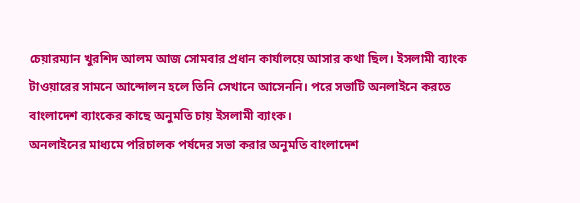চেয়ারম্যান খুরশিদ আলম আজ সোমবার প্রধান কার্যালয়ে আসার কথা ছিল। ইসলামী ব্যাংক টাওয়ারের সামনে আন্দোলন হলে তিনি সেখানে আসেননি। পরে সভাটি অনলাইনে করতে বাংলাদেশ ব্যাংকের কাছে অনুমতি চায় ইসলামী ব্যাংক।
অনলাইনের মাধ্যমে পরিচালক পর্ষদের সভা করার অনুমতি বাংলাদেশ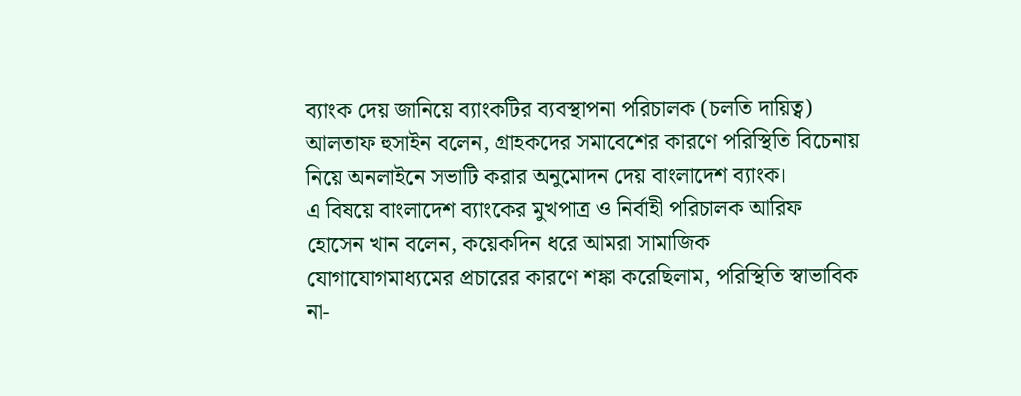ব্যাংক দেয় জানিয়ে ব্যাংকটির ব্যবস্থাপনা পরিচালক (চলতি দায়িত্ব) আলতাফ হুসাইন বলেন, গ্রাহকদের সমাবেশের কারণে পরিস্থিতি বিচেনায় নিয়ে অনলাইনে সভাটি করার অনুমোদন দেয় বাংলাদেশ ব্যাংক।
এ বিষয়ে বাংলাদেশ ব্যাংকের মুখপাত্র ও নির্বাহী পরিচালক আরিফ হোসেন খান বলেন, কয়েকদিন ধরে আমরা সামাজিক যোগাযোগমাধ্যমের প্রচারের কারণে শঙ্কা করেছিলাম, পরিস্থিতি স্বাভাবিক না-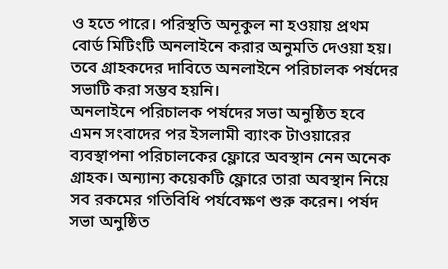ও হতে পারে। পরিস্থতি অনূকুল না হওয়ায় প্রথম বোর্ড মিটিংটি অনলাইনে করার অনুমতি দেওয়া হয়। তবে গ্রাহকদের দাবিতে অনলাইনে পরিচালক পর্ষদের সভাটি করা সম্ভব হয়নি।
অনলাইনে পরিচালক পর্ষদের সভা অনুষ্ঠিত হবে এমন সংবাদের পর ইসলামী ব্যাংক টাওয়ারের ব্যবস্থাপনা পরিচালকের ফ্লোরে অবস্থান নেন অনেক গ্রাহক। অন্যান্য কয়েকটি ফ্লোরে তারা অবস্থান নিয়ে সব রকমের গতিবিধি পর্যবেক্ষণ শুরু করেন। পর্ষদ সভা অনুষ্ঠিত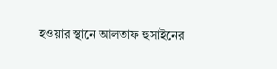হওয়ার স্থানে আলতাফ হুসাইনের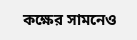কক্ষের সামনেও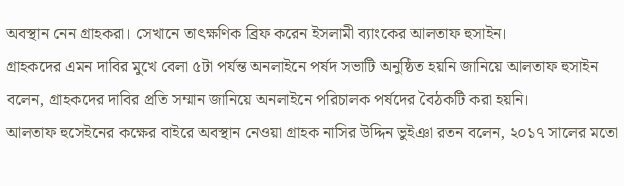অবস্থান নেন গ্রাহকরা। সেখানে তাৎক্ষণিক ব্রিফ করেন ইসলামী ব্যাংকের আলতাফ হুসাইন।
গ্রাহকদের এমন দাবির মুখে বেলা ৫টা পর্যন্ত অনলাইনে পর্ষদ সভাটি অনুষ্ঠিত হয়নি জানিয়ে আলতাফ হুসাইন বলেন, গ্রাহকদের দাবির প্রতি সম্মান জানিয়ে অনলাইনে পরিচালক পর্ষদের বৈঠকটি করা হয়নি।
আলতাফ হুসেইনের কক্ষের বাইরে অবস্থান নেওয়া গ্রাহক নাসির উদ্দিন ভুইঞা রতন বলেন, ২০১৭ সালের মতো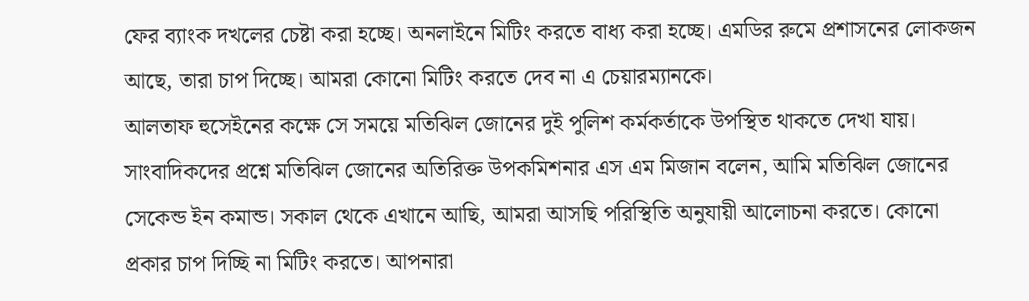ফের ব্যাংক দখলের চেষ্টা করা হচ্ছে। অনলাইনে মিটিং করতে বাধ্য করা হচ্ছে। এমডির রুমে প্রশাসনের লোকজন আছে, তারা চাপ দিচ্ছে। আমরা কোনো মিটিং করতে দেব না এ চেয়ারম্যানকে।
আলতাফ হুসেইনের কক্ষে সে সময়ে মতিঝিল জোনের দুই পুলিশ কর্মকর্তাকে উপস্থিত থাকতে দেখা যায়।
সাংবাদিকদের প্রশ্নে মতিঝিল জোনের অতিরিক্ত উপকমিশনার এস এম মিজান বলেন, আমি মতিঝিল জোনের সেকেন্ড ইন কমান্ড। সকাল থেকে এখানে আছি, আমরা আসছি পরিস্থিতি অনুযায়ী আলোচনা করতে। কোনো প্রকার চাপ দিচ্ছি না মিটিং করতে। আপনারা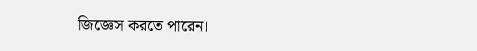জিজ্ঞেস করতে পারেন।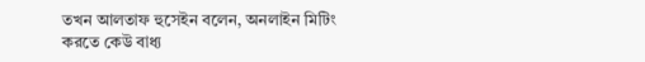তখন আলতাফ হুসেইন বলেন, অনলাইন মিটিং করতে কেউ বাধ্য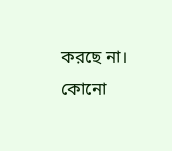করছে না। কোনো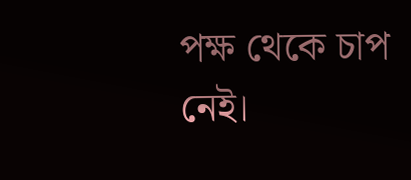পক্ষ থেকে চাপ নেই।